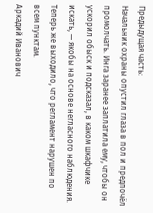Предыдущая часть:
Начальник охраны опустил глаза в пол и предпочёл промолчать. Инга заранее заплатила ему, чтобы он ускорил обыск и подсказал, в каком шкафчике искать, — якобы на основе негласного наблюдения. Теперь же выходило, что регламент нарушен по всем пунктам.
Аркадий Иванович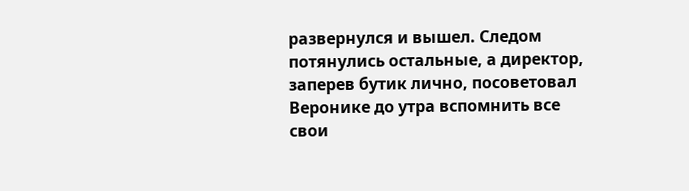развернулся и вышел. Следом потянулись остальные, а директор, заперев бутик лично, посоветовал Веронике до утра вспомнить все свои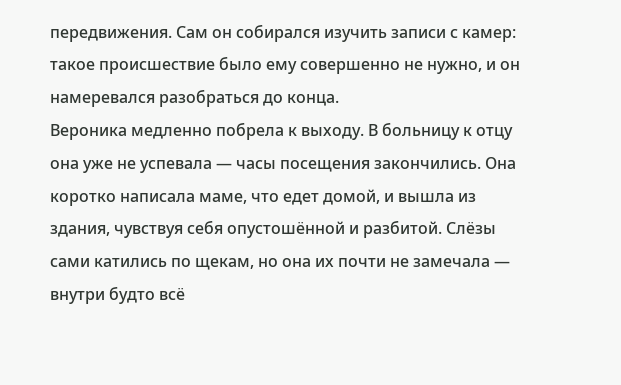передвижения. Сам он собирался изучить записи с камер: такое происшествие было ему совершенно не нужно, и он намеревался разобраться до конца.
Вероника медленно побрела к выходу. В больницу к отцу она уже не успевала — часы посещения закончились. Она коротко написала маме, что едет домой, и вышла из здания, чувствуя себя опустошённой и разбитой. Слёзы сами катились по щекам, но она их почти не замечала — внутри будто всё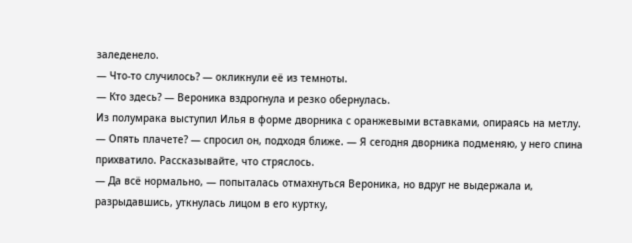заледенело.
— Что-то случилось? — окликнули её из темноты.
— Кто здесь? — Вероника вздрогнула и резко обернулась.
Из полумрака выступил Илья в форме дворника с оранжевыми вставками, опираясь на метлу.
— Опять плачете? — спросил он, подходя ближе. — Я сегодня дворника подменяю, у него спина прихватило. Рассказывайте, что стряслось.
— Да всё нормально, — попыталась отмахнуться Вероника, но вдруг не выдержала и, разрыдавшись, уткнулась лицом в его куртку,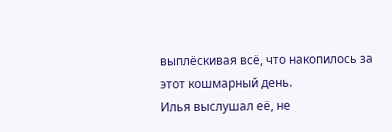выплёскивая всё, что накопилось за этот кошмарный день.
Илья выслушал её, не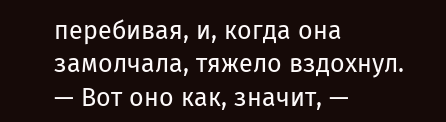перебивая, и, когда она замолчала, тяжело вздохнул.
— Вот оно как, значит, —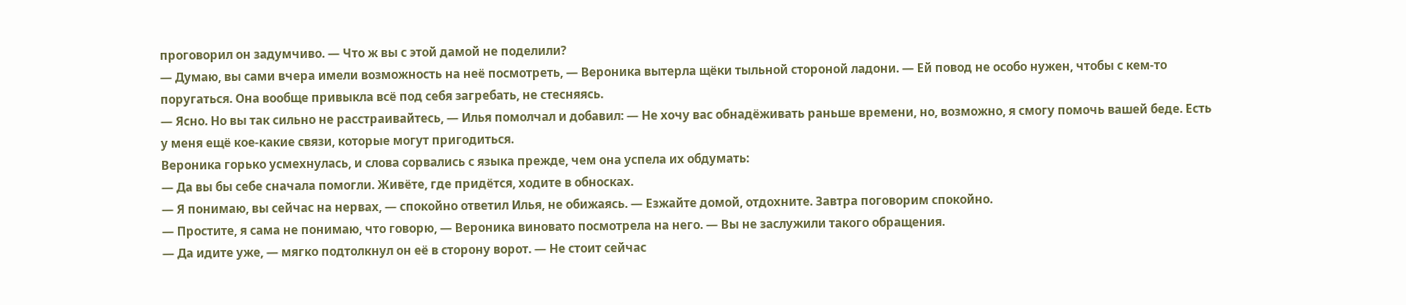проговорил он задумчиво. — Что ж вы с этой дамой не поделили?
— Думаю, вы сами вчера имели возможность на неё посмотреть, — Вероника вытерла щёки тыльной стороной ладони. — Ей повод не особо нужен, чтобы с кем-то поругаться. Она вообще привыкла всё под себя загребать, не стесняясь.
— Ясно. Но вы так сильно не расстраивайтесь, — Илья помолчал и добавил: — Не хочу вас обнадёживать раньше времени, но, возможно, я смогу помочь вашей беде. Есть у меня ещё кое-какие связи, которые могут пригодиться.
Вероника горько усмехнулась, и слова сорвались с языка прежде, чем она успела их обдумать:
— Да вы бы себе сначала помогли. Живёте, где придётся, ходите в обносках.
— Я понимаю, вы сейчас на нервах, — спокойно ответил Илья, не обижаясь. — Езжайте домой, отдохните. Завтра поговорим спокойно.
— Простите, я сама не понимаю, что говорю, — Вероника виновато посмотрела на него. — Вы не заслужили такого обращения.
— Да идите уже, — мягко подтолкнул он её в сторону ворот. — Не стоит сейчас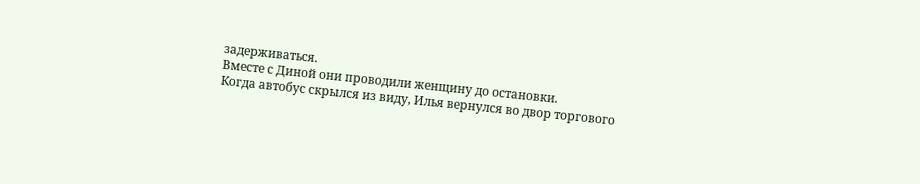задерживаться.
Вместе с Диной они проводили женщину до остановки.
Когда автобус скрылся из виду, Илья вернулся во двор торгового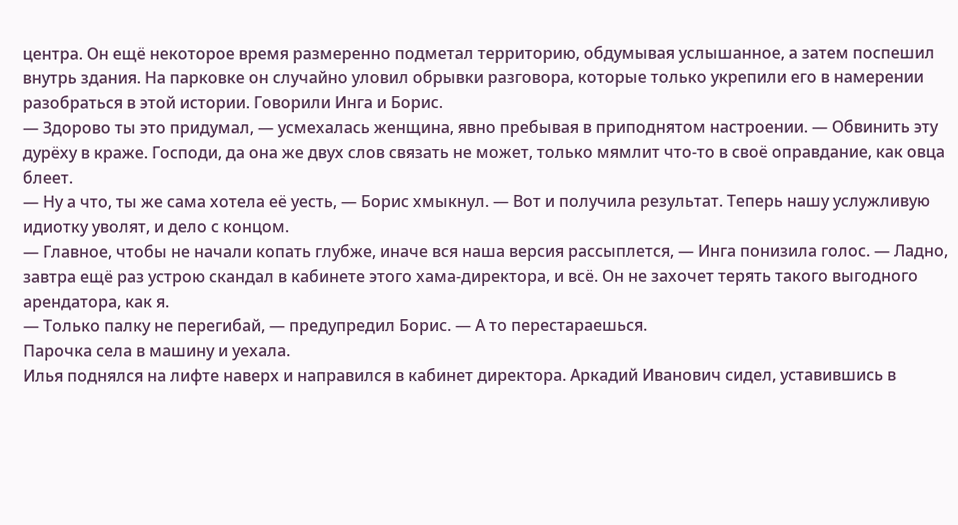центра. Он ещё некоторое время размеренно подметал территорию, обдумывая услышанное, а затем поспешил внутрь здания. На парковке он случайно уловил обрывки разговора, которые только укрепили его в намерении разобраться в этой истории. Говорили Инга и Борис.
— Здорово ты это придумал, — усмехалась женщина, явно пребывая в приподнятом настроении. — Обвинить эту дурёху в краже. Господи, да она же двух слов связать не может, только мямлит что-то в своё оправдание, как овца блеет.
— Ну а что, ты же сама хотела её уесть, — Борис хмыкнул. — Вот и получила результат. Теперь нашу услужливую идиотку уволят, и дело с концом.
— Главное, чтобы не начали копать глубже, иначе вся наша версия рассыплется, — Инга понизила голос. — Ладно, завтра ещё раз устрою скандал в кабинете этого хама-директора, и всё. Он не захочет терять такого выгодного арендатора, как я.
— Только палку не перегибай, — предупредил Борис. — А то перестараешься.
Парочка села в машину и уехала.
Илья поднялся на лифте наверх и направился в кабинет директора. Аркадий Иванович сидел, уставившись в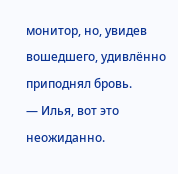монитор, но, увидев вошедшего, удивлённо приподнял бровь.
— Илья, вот это неожиданно.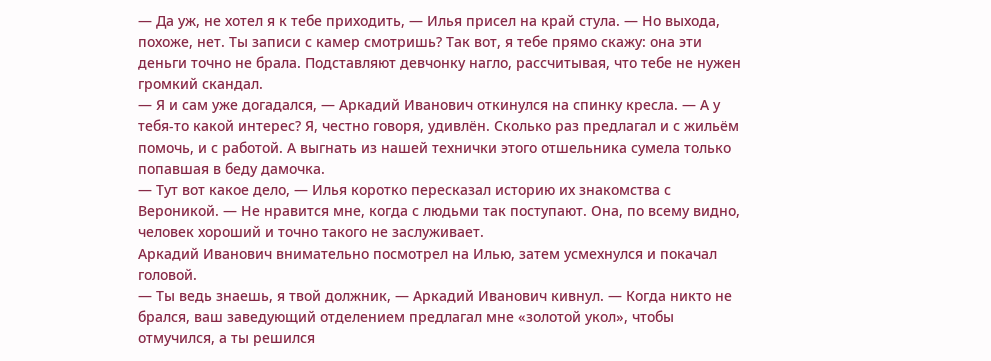— Да уж, не хотел я к тебе приходить, — Илья присел на край стула. — Но выхода, похоже, нет. Ты записи с камер смотришь? Так вот, я тебе прямо скажу: она эти деньги точно не брала. Подставляют девчонку нагло, рассчитывая, что тебе не нужен громкий скандал.
— Я и сам уже догадался, — Аркадий Иванович откинулся на спинку кресла. — А у тебя-то какой интерес? Я, честно говоря, удивлён. Сколько раз предлагал и с жильём помочь, и с работой. А выгнать из нашей технички этого отшельника сумела только попавшая в беду дамочка.
— Тут вот какое дело, — Илья коротко пересказал историю их знакомства с Вероникой. — Не нравится мне, когда с людьми так поступают. Она, по всему видно, человек хороший и точно такого не заслуживает.
Аркадий Иванович внимательно посмотрел на Илью, затем усмехнулся и покачал головой.
— Ты ведь знаешь, я твой должник, — Аркадий Иванович кивнул. — Когда никто не брался, ваш заведующий отделением предлагал мне «золотой укол», чтобы отмучился, а ты решился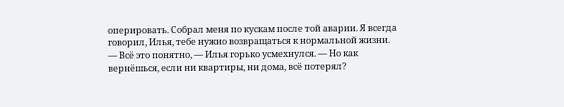оперировать. Собрал меня по кускам после той аварии. Я всегда говорил, Илья, тебе нужно возвращаться к нормальной жизни.
— Всё это понятно, — Илья горько усмехнулся. — Но как вернёшься, если ни квартиры, ни дома, всё потерял?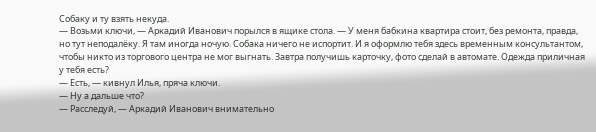Собаку и ту взять некуда.
— Возьми ключи, — Аркадий Иванович порылся в ящике стола. — У меня бабкина квартира стоит, без ремонта, правда, но тут неподалёку. Я там иногда ночую. Собака ничего не испортит. И я оформлю тебя здесь временным консультантом, чтобы никто из торгового центра не мог выгнать. Завтра получишь карточку, фото сделай в автомате. Одежда приличная у тебя есть?
— Есть, — кивнул Илья, пряча ключи.
— Ну а дальше что?
— Расследуй, — Аркадий Иванович внимательно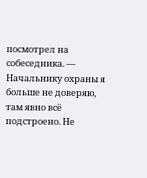посмотрел на собеседника. — Начальнику охраны я больше не доверяю, там явно всё подстроено. Не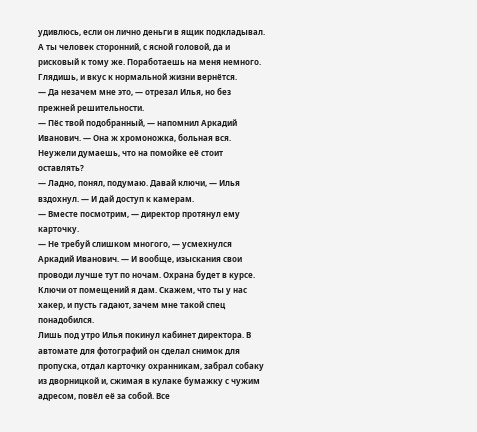удивлюсь, если он лично деньги в ящик подкладывал. А ты человек сторонний, с ясной головой, да и рисковый к тому же. Поработаешь на меня немного. Глядишь, и вкус к нормальной жизни вернётся.
— Да незачем мне это, — отрезал Илья, но без прежней решительности.
— Пёс твой подобранный, — напомнил Аркадий Иванович. — Она ж хромоножка, больная вся. Неужели думаешь, что на помойке её стоит оставлять?
— Ладно, понял, подумаю. Давай ключи, — Илья вздохнул. — И дай доступ к камерам.
— Вместе посмотрим, — директор протянул ему карточку.
— Не требуй слишком многого, — усмехнулся Аркадий Иванович. — И вообще, изыскания свои проводи лучше тут по ночам. Охрана будет в курсе. Ключи от помещений я дам. Скажем, что ты у нас хакер, и пусть гадают, зачем мне такой спец понадобился.
Лишь под утро Илья покинул кабинет директора. В автомате для фотографий он сделал снимок для пропуска, отдал карточку охранникам, забрал собаку из дворницкой и, сжимая в кулаке бумажку с чужим адресом, повёл её за собой. Все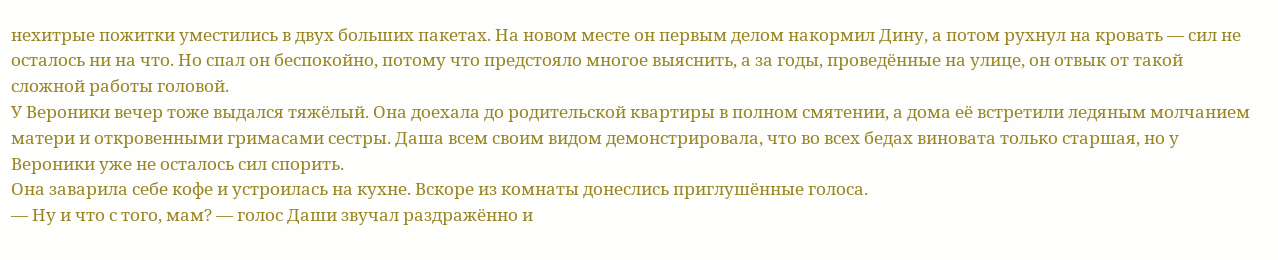нехитрые пожитки уместились в двух больших пакетах. На новом месте он первым делом накормил Дину, а потом рухнул на кровать — сил не осталось ни на что. Но спал он беспокойно, потому что предстояло многое выяснить, а за годы, проведённые на улице, он отвык от такой сложной работы головой.
У Вероники вечер тоже выдался тяжёлый. Она доехала до родительской квартиры в полном смятении, а дома её встретили ледяным молчанием матери и откровенными гримасами сестры. Даша всем своим видом демонстрировала, что во всех бедах виновата только старшая, но у Вероники уже не осталось сил спорить.
Она заварила себе кофе и устроилась на кухне. Вскоре из комнаты донеслись приглушённые голоса.
— Ну и что с того, мам? — голос Даши звучал раздражённо и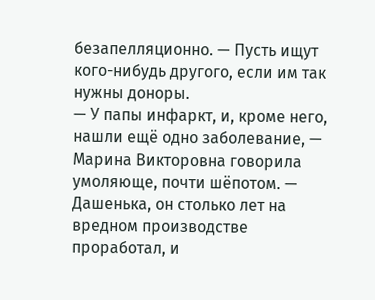безапелляционно. — Пусть ищут кого-нибудь другого, если им так нужны доноры.
— У папы инфаркт, и, кроме него, нашли ещё одно заболевание, — Марина Викторовна говорила умоляюще, почти шёпотом. — Дашенька, он столько лет на вредном производстве проработал, и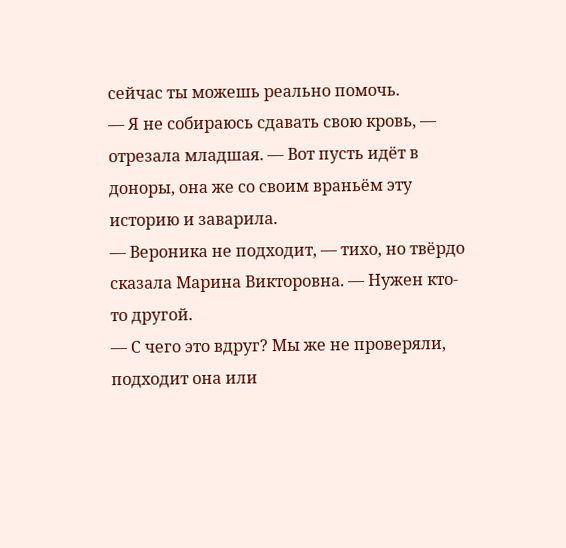сейчас ты можешь реально помочь.
— Я не собираюсь сдавать свою кровь, — отрезала младшая. — Вот пусть идёт в доноры, она же со своим враньём эту историю и заварила.
— Вероника не подходит, — тихо, но твёрдо сказала Марина Викторовна. — Нужен кто-то другой.
— С чего это вдруг? Мы же не проверяли, подходит она или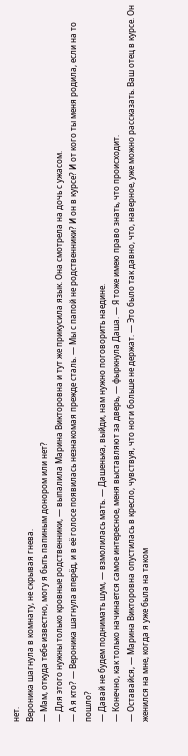нет.
Вероника шагнула в комнату, не скрывая гнева.
— Мам, откуда тебе известно, могу я быть папиным донором или нет?
— Для этого нужны только кровные родственники, — выпалила Марина Викторовна и тут же прикусила язык. Она смотрела на дочь с ужасом.
— А я кто? — Вероника шагнула вперёд, и в её голосе появилась незнакомая прежде сталь. — Мы с папой не родственники? И он в курсе? И от кого ты меня родила, если на то пошло?
— Давай не будем поднимать шум, — взмолилась мать. — Дашенька, выйди, нам нужно поговорить наедине.
— Конечно, как только начинается самое интересное, меня выставляют за дверь, — фыркнула Даша. — Я тоже имею право знать, что происходит.
— Оставайся, — Марина Викторовна опустилась в кресло, чувствуя, что ноги больше не держат. — Это было так давно, что, наверное, уже можно рассказать. Ваш отец в курсе. Он женился на мне, когда я уже была на таком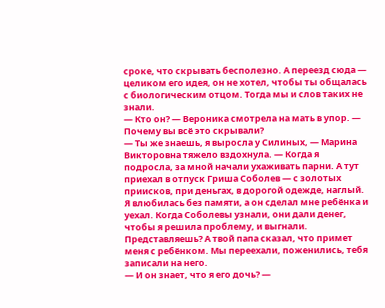сроке, что скрывать бесполезно. А переезд сюда — целиком его идея, он не хотел, чтобы ты общалась с биологическим отцом. Тогда мы и слов таких не знали.
— Кто он? — Вероника смотрела на мать в упор. — Почему вы всё это скрывали?
— Ты же знаешь, я выросла у Силиных, — Марина Викторовна тяжело вздохнула. — Когда я подросла, за мной начали ухаживать парни. А тут приехал в отпуск Гриша Соболев — с золотых приисков, при деньгах, в дорогой одежде, наглый. Я влюбилась без памяти, а он сделал мне ребёнка и уехал. Когда Соболевы узнали, они дали денег, чтобы я решила проблему, и выгнали. Представляешь? А твой папа сказал, что примет меня с ребёнком. Мы переехали, поженились, тебя записали на него.
— И он знает, что я его дочь? —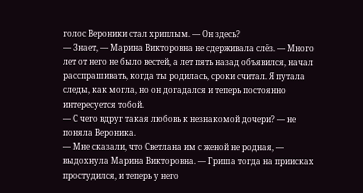голос Вероники стал хриплым. — Он здесь?
— Знает, — Марина Викторовна не сдерживала слёз. — Много лет от него не было вестей, а лет пять назад объявился, начал расспрашивать, когда ты родилась, сроки считал. Я путала следы, как могла, но он догадался и теперь постоянно интересуется тобой.
— С чего вдруг такая любовь к незнакомой дочери? — не поняла Вероника.
— Мне сказали, что Светлана им с женой не родная, — выдохнула Марина Викторовна. — Гриша тогда на приисках простудился, и теперь у него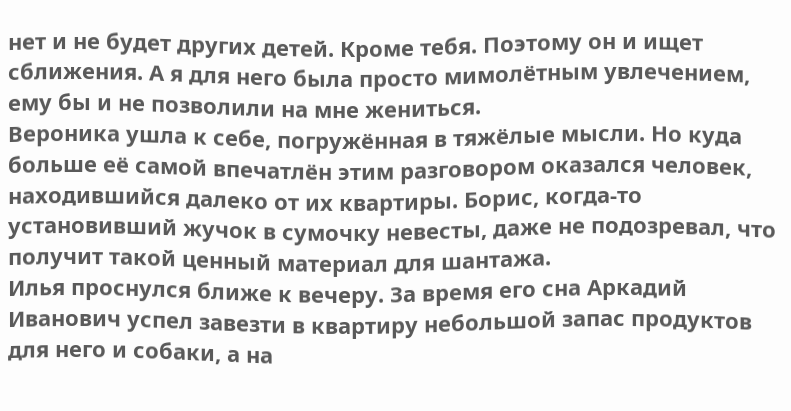нет и не будет других детей. Кроме тебя. Поэтому он и ищет сближения. А я для него была просто мимолётным увлечением, ему бы и не позволили на мне жениться.
Вероника ушла к себе, погружённая в тяжёлые мысли. Но куда больше её самой впечатлён этим разговором оказался человек, находившийся далеко от их квартиры. Борис, когда-то установивший жучок в сумочку невесты, даже не подозревал, что получит такой ценный материал для шантажа.
Илья проснулся ближе к вечеру. За время его сна Аркадий Иванович успел завезти в квартиру небольшой запас продуктов для него и собаки, а на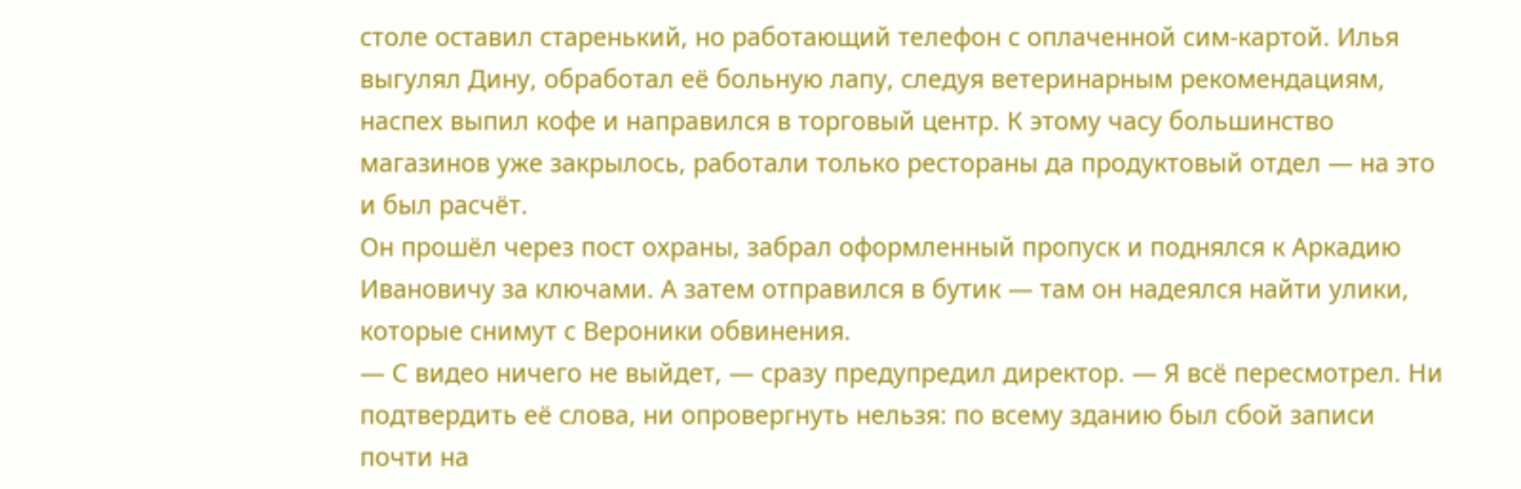столе оставил старенький, но работающий телефон с оплаченной сим-картой. Илья выгулял Дину, обработал её больную лапу, следуя ветеринарным рекомендациям, наспех выпил кофе и направился в торговый центр. К этому часу большинство магазинов уже закрылось, работали только рестораны да продуктовый отдел — на это и был расчёт.
Он прошёл через пост охраны, забрал оформленный пропуск и поднялся к Аркадию Ивановичу за ключами. А затем отправился в бутик — там он надеялся найти улики, которые снимут с Вероники обвинения.
— С видео ничего не выйдет, — сразу предупредил директор. — Я всё пересмотрел. Ни подтвердить её слова, ни опровергнуть нельзя: по всему зданию был сбой записи почти на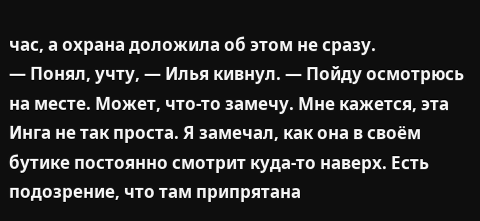час, а охрана доложила об этом не сразу.
— Понял, учту, — Илья кивнул. — Пойду осмотрюсь на месте. Может, что-то замечу. Мне кажется, эта Инга не так проста. Я замечал, как она в своём бутике постоянно смотрит куда-то наверх. Есть подозрение, что там припрятана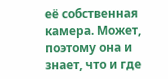её собственная камера. Может, поэтому она и знает, что и где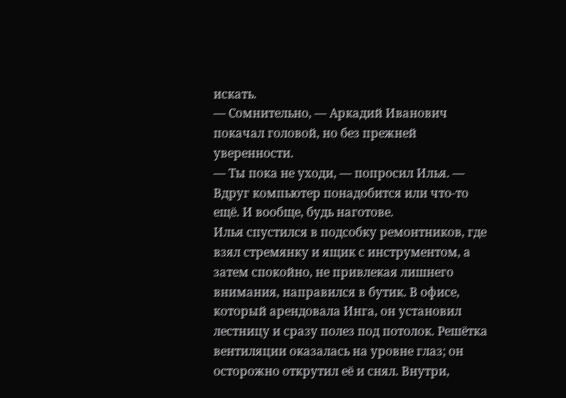искать.
— Сомнительно, — Аркадий Иванович покачал головой, но без прежней уверенности.
— Ты пока не уходи, — попросил Илья. — Вдруг компьютер понадобится или что-то ещё. И вообще, будь наготове.
Илья спустился в подсобку ремонтников, где взял стремянку и ящик с инструментом, а затем спокойно, не привлекая лишнего внимания, направился в бутик. В офисе, который арендовала Инга, он установил лестницу и сразу полез под потолок. Решётка вентиляции оказалась на уровне глаз; он осторожно открутил её и снял. Внутри,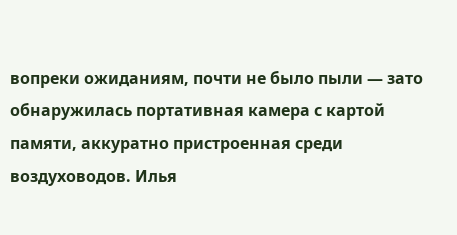вопреки ожиданиям, почти не было пыли — зато обнаружилась портативная камера с картой памяти, аккуратно пристроенная среди воздуховодов. Илья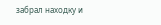забрал находку и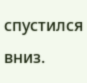спустился вниз.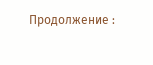Продолжение :